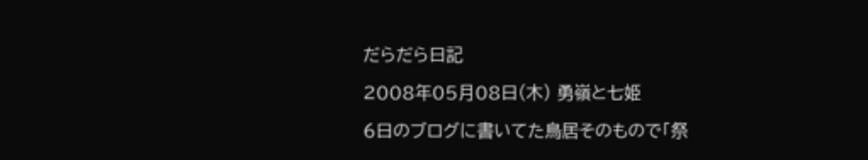だらだら日記

2008年05月08日(木) 勇嶺と七姫

6日のブログに書いてた鳥居そのもので「祭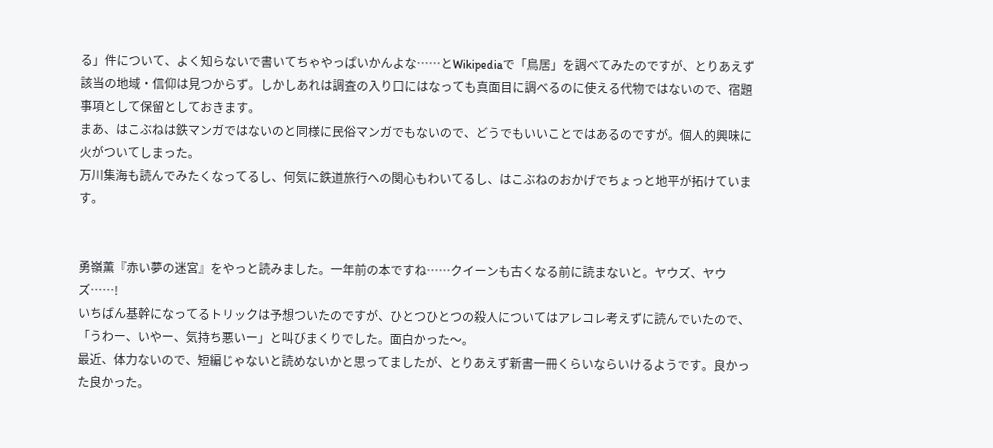る」件について、よく知らないで書いてちゃやっぱいかんよな……とWikipediaで「鳥居」を調べてみたのですが、とりあえず該当の地域・信仰は見つからず。しかしあれは調査の入り口にはなっても真面目に調べるのに使える代物ではないので、宿題事項として保留としておきます。
まあ、はこぶねは鉄マンガではないのと同様に民俗マンガでもないので、どうでもいいことではあるのですが。個人的興味に火がついてしまった。
万川集海も読んでみたくなってるし、何気に鉄道旅行への関心もわいてるし、はこぶねのおかげでちょっと地平が拓けています。


勇嶺薫『赤い夢の迷宮』をやっと読みました。一年前の本ですね……クイーンも古くなる前に読まないと。ヤウズ、ヤウズ……!
いちばん基幹になってるトリックは予想ついたのですが、ひとつひとつの殺人についてはアレコレ考えずに読んでいたので、「うわー、いやー、気持ち悪いー」と叫びまくりでした。面白かった〜。
最近、体力ないので、短編じゃないと読めないかと思ってましたが、とりあえず新書一冊くらいならいけるようです。良かった良かった。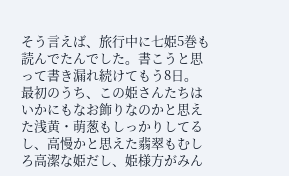そう言えば、旅行中に七姫5巻も読んでたんでした。書こうと思って書き漏れ続けてもう8日。
最初のうち、この姫さんたちはいかにもなお飾りなのかと思えた浅黄・萌葱もしっかりしてるし、高慢かと思えた翡翠もむしろ高潔な姫だし、姫様方がみん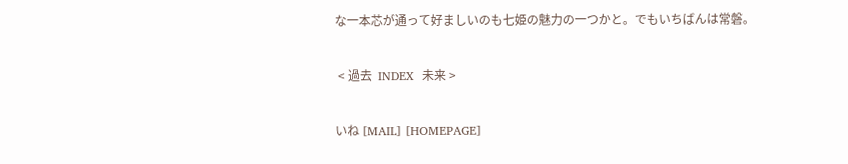な一本芯が通って好ましいのも七姫の魅力の一つかと。でもいちばんは常磐。


 < 過去  INDEX  未来 >


いね [MAIL] [HOMEPAGE]